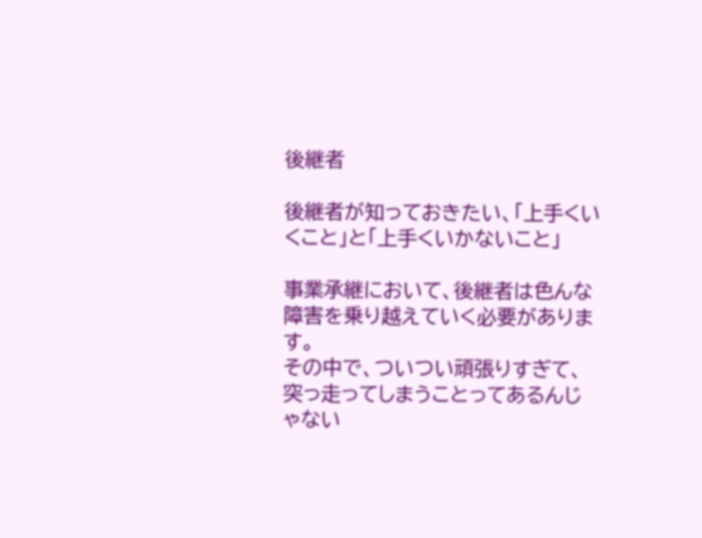後継者

後継者が知っておきたい、「上手くいくこと」と「上手くいかないこと」

事業承継において、後継者は色んな障害を乗り越えていく必要があります。
その中で、ついつい頑張りすぎて、突っ走ってしまうことってあるんじゃない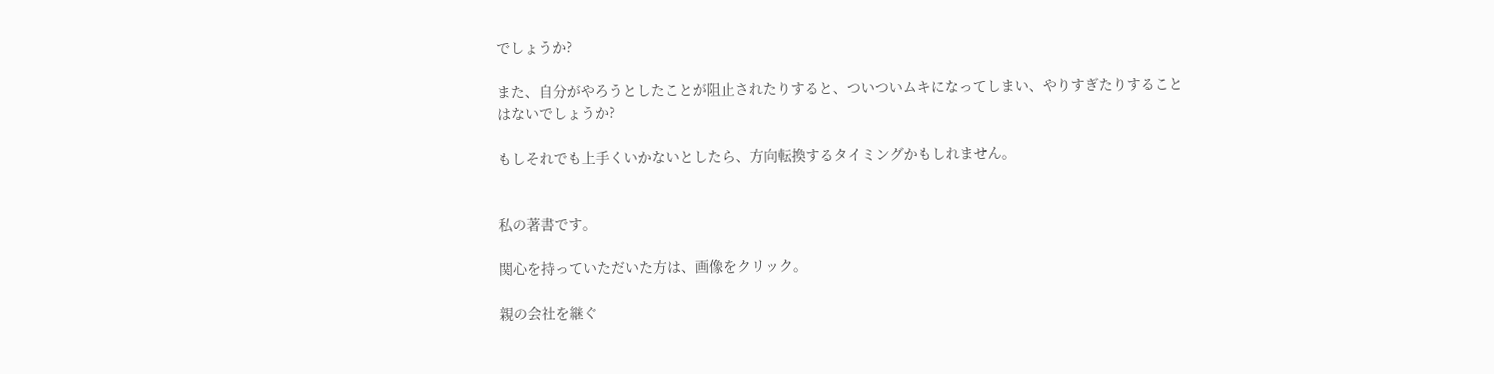でしょうか?

また、自分がやろうとしたことが阻止されたりすると、ついついムキになってしまい、やりすぎたりすることはないでしょうか?

もしそれでも上手くいかないとしたら、方向転換するタイミングかもしれません。


私の著書です。

関心を持っていただいた方は、画像をクリック。

親の会社を継ぐ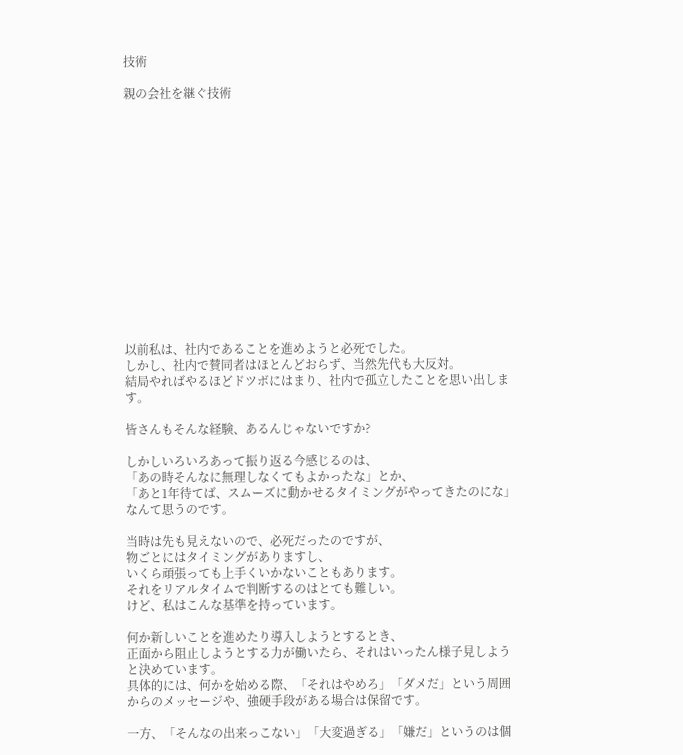技術

親の会社を継ぐ技術















以前私は、社内であることを進めようと必死でした。
しかし、社内で賛同者はほとんどおらず、当然先代も大反対。
結局やればやるほどドツボにはまり、社内で孤立したことを思い出します。

皆さんもそんな経験、あるんじゃないですか?

しかしいろいろあって振り返る今感じるのは、
「あの時そんなに無理しなくてもよかったな」とか、
「あと1年待てば、スムーズに動かせるタイミングがやってきたのにな」
なんて思うのです。

当時は先も見えないので、必死だったのですが、
物ごとにはタイミングがありますし、
いくら頑張っても上手くいかないこともあります。
それをリアルタイムで判断するのはとても難しい。
けど、私はこんな基準を持っています。

何か新しいことを進めたり導入しようとするとき、
正面から阻止しようとする力が働いたら、それはいったん様子見しようと決めています。
具体的には、何かを始める際、「それはやめろ」「ダメだ」という周囲からのメッセージや、強硬手段がある場合は保留です。

一方、「そんなの出来っこない」「大変過ぎる」「嫌だ」というのは個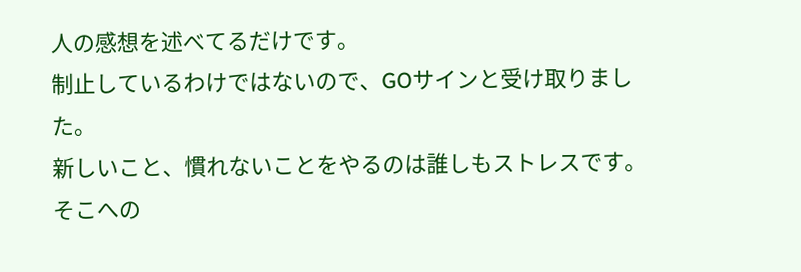人の感想を述べてるだけです。
制止しているわけではないので、GOサインと受け取りました。
新しいこと、慣れないことをやるのは誰しもストレスです。
そこへの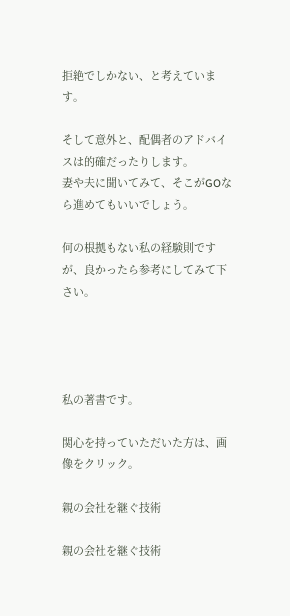拒絶でしかない、と考えています。

そして意外と、配偶者のアドバイスは的確だったりします。
妻や夫に聞いてみて、そこがGOなら進めてもいいでしょう。

何の根拠もない私の経験則ですが、良かったら参考にしてみて下さい。




私の著書です。

関心を持っていただいた方は、画像をクリック。

親の会社を継ぐ技術

親の会社を継ぐ技術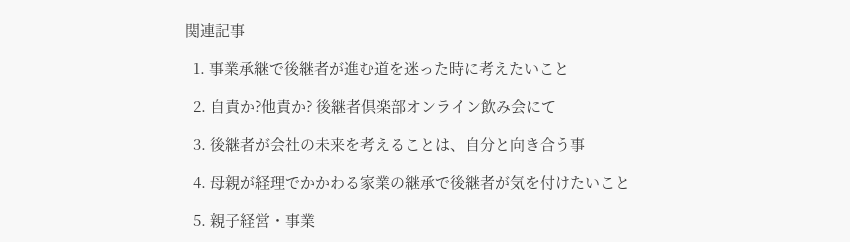関連記事

  1. 事業承継で後継者が進む道を迷った時に考えたいこと

  2. 自責か?他責か? 後継者倶楽部オンライン飲み会にて

  3. 後継者が会社の未来を考えることは、自分と向き合う事

  4. 母親が経理でかかわる家業の継承で後継者が気を付けたいこと

  5. 親子経営・事業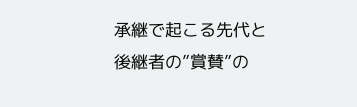承継で起こる先代と後継者の”賞賛”の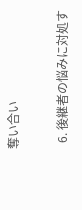奪い合い

  6. 後継者の悩みに対処す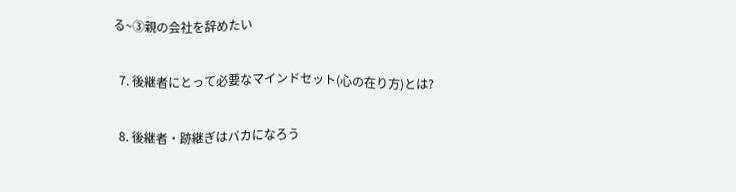る~③親の会社を辞めたい

  7. 後継者にとって必要なマインドセット(心の在り方)とは?

  8. 後継者・跡継ぎはバカになろう